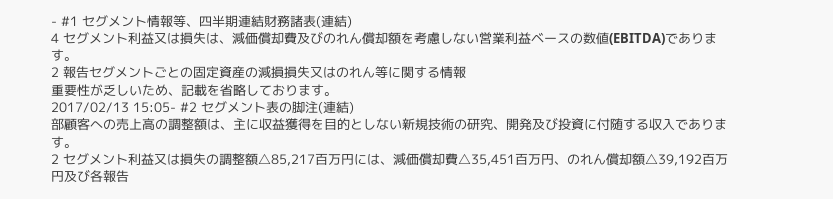- #1 セグメント情報等、四半期連結財務諸表(連結)
4 セグメント利益又は損失は、減価償却費及びのれん償却額を考慮しない営業利益ベースの数値(EBITDA)であります。
2 報告セグメントごとの固定資産の減損損失又はのれん等に関する情報
重要性が乏しいため、記載を省略しております。
2017/02/13 15:05- #2 セグメント表の脚注(連結)
部顧客への売上高の調整額は、主に収益獲得を目的としない新規技術の研究、開発及び投資に付随する収入であります。
2 セグメント利益又は損失の調整額△85,217百万円には、減価償却費△35,451百万円、のれん償却額△39,192百万円及び各報告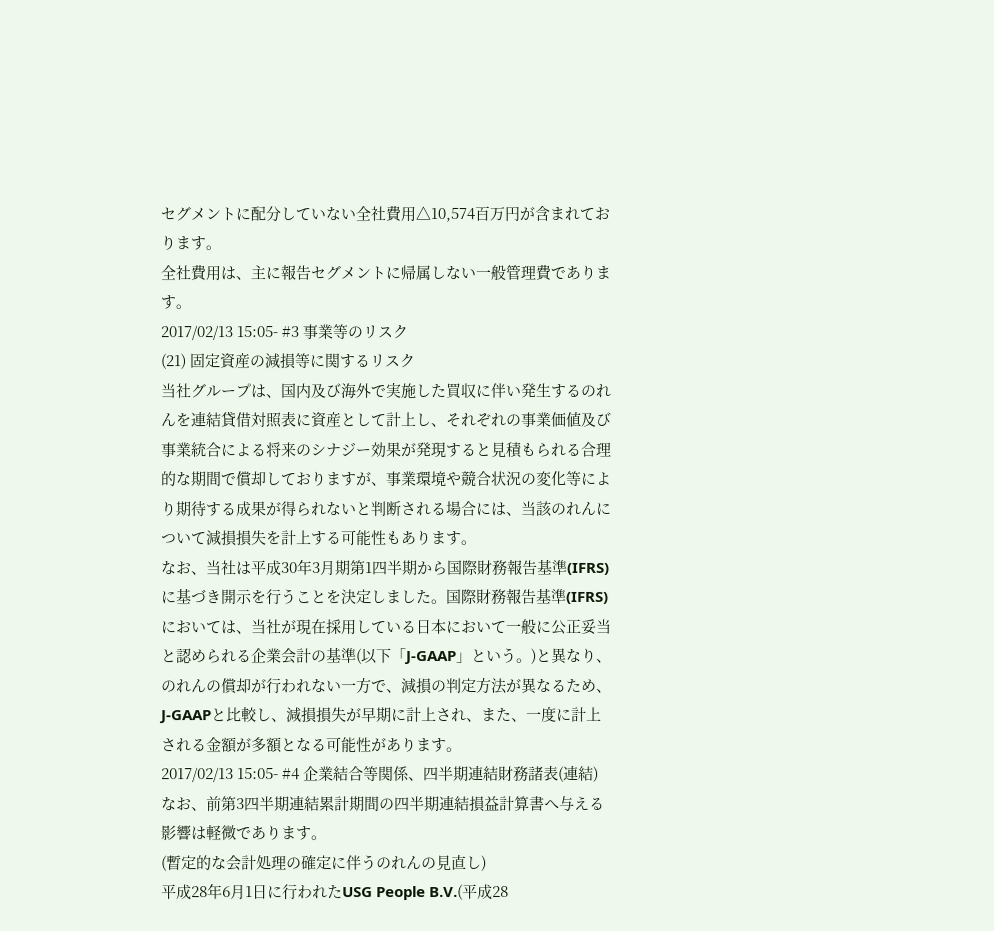セグメントに配分していない全社費用△10,574百万円が含まれております。
全社費用は、主に報告セグメントに帰属しない一般管理費であります。
2017/02/13 15:05- #3 事業等のリスク
(21) 固定資産の減損等に関するリスク
当社グループは、国内及び海外で実施した買収に伴い発生するのれんを連結貸借対照表に資産として計上し、それぞれの事業価値及び事業統合による将来のシナジー効果が発現すると見積もられる合理的な期間で償却しておりますが、事業環境や競合状況の変化等により期待する成果が得られないと判断される場合には、当該のれんについて減損損失を計上する可能性もあります。
なお、当社は平成30年3月期第1四半期から国際財務報告基準(IFRS)に基づき開示を行うことを決定しました。国際財務報告基準(IFRS)においては、当社が現在採用している日本において一般に公正妥当と認められる企業会計の基準(以下「J-GAAP」という。)と異なり、のれんの償却が行われない一方で、減損の判定方法が異なるため、J-GAAPと比較し、減損損失が早期に計上され、また、一度に計上される金額が多額となる可能性があります。
2017/02/13 15:05- #4 企業結合等関係、四半期連結財務諸表(連結)
なお、前第3四半期連結累計期間の四半期連結損益計算書へ与える影響は軽微であります。
(暫定的な会計処理の確定に伴うのれんの見直し)
平成28年6月1日に行われたUSG People B.V.(平成28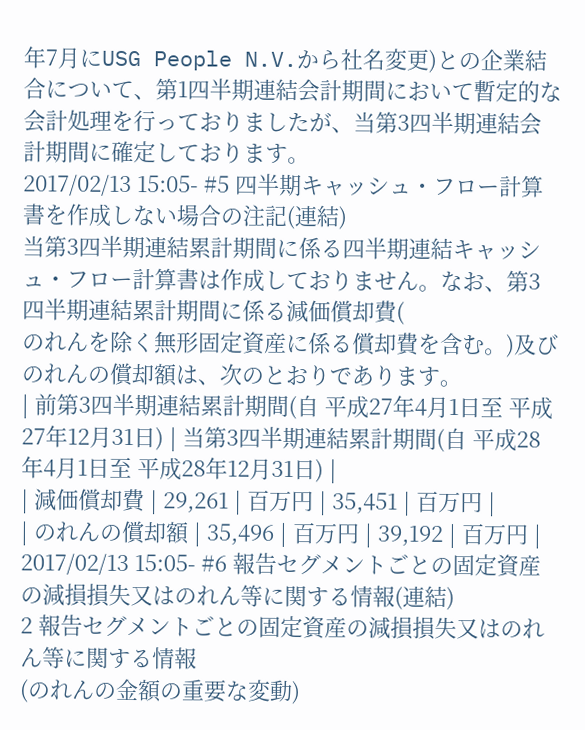年7月にUSG People N.V.から社名変更)との企業結合について、第1四半期連結会計期間において暫定的な会計処理を行っておりましたが、当第3四半期連結会計期間に確定しております。
2017/02/13 15:05- #5 四半期キャッシュ・フロー計算書を作成しない場合の注記(連結)
当第3四半期連結累計期間に係る四半期連結キャッシュ・フロー計算書は作成しておりません。なお、第3四半期連結累計期間に係る減価償却費(
のれんを除く無形固定資産に係る償却費を含む。)及び
のれんの償却額は、次のとおりであります。
| 前第3四半期連結累計期間(自 平成27年4月1日至 平成27年12月31日) | 当第3四半期連結累計期間(自 平成28年4月1日至 平成28年12月31日) |
| 減価償却費 | 29,261 | 百万円 | 35,451 | 百万円 |
| のれんの償却額 | 35,496 | 百万円 | 39,192 | 百万円 |
2017/02/13 15:05- #6 報告セグメントごとの固定資産の減損損失又はのれん等に関する情報(連結)
2 報告セグメントごとの固定資産の減損損失又はのれん等に関する情報
(のれんの金額の重要な変動)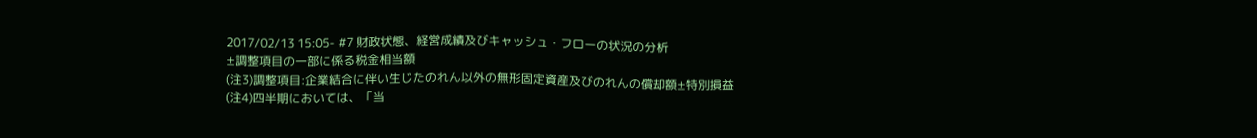2017/02/13 15:05- #7 財政状態、経営成績及びキャッシュ・フローの状況の分析
±調整項目の一部に係る税金相当額
(注3)調整項目:企業結合に伴い生じたのれん以外の無形固定資産及びのれんの償却額±特別損益
(注4)四半期においては、「当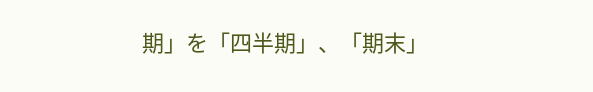期」を「四半期」、「期末」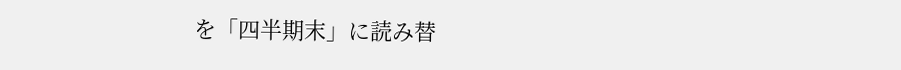を「四半期末」に読み替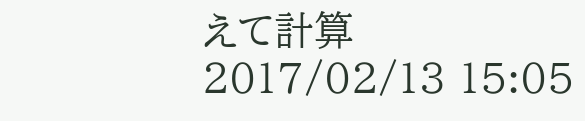えて計算
2017/02/13 15:05